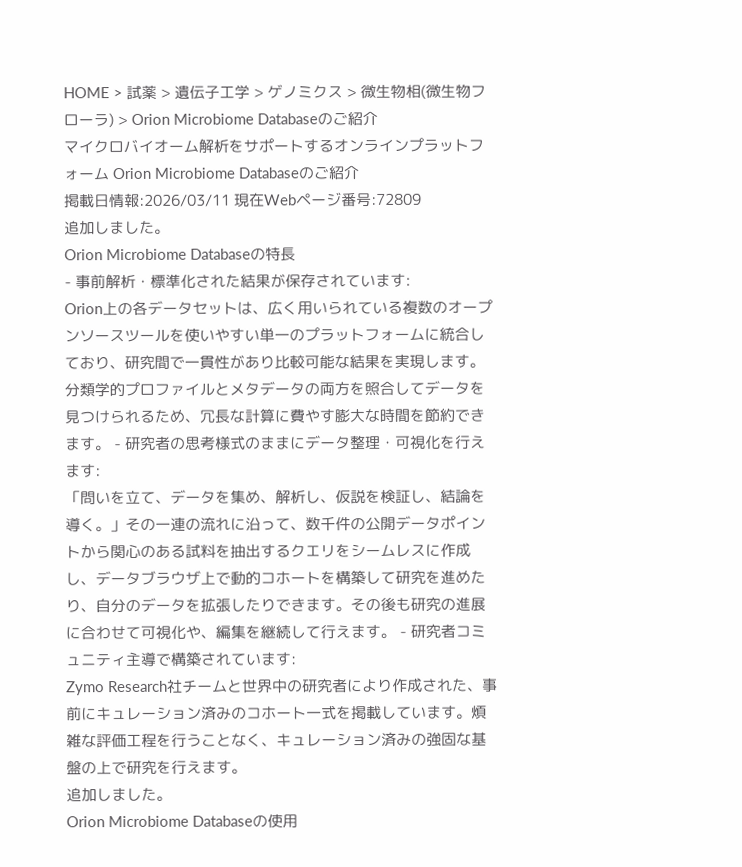HOME > 試薬 > 遺伝子工学 > ゲノミクス > 微生物相(微生物フローラ) > Orion Microbiome Databaseのご紹介
マイクロバイオーム解析をサポートするオンラインプラットフォーム Orion Microbiome Databaseのご紹介
掲載日情報:2026/03/11 現在Webページ番号:72809
追加しました。
Orion Microbiome Databaseの特長
- 事前解析・標準化された結果が保存されています:
Orion上の各データセットは、広く用いられている複数のオープンソースツールを使いやすい単一のプラットフォームに統合しており、研究間で一貫性があり比較可能な結果を実現します。分類学的プロファイルとメタデータの両方を照合してデータを見つけられるため、冗長な計算に費やす膨大な時間を節約できます。 - 研究者の思考様式のままにデータ整理・可視化を行えます:
「問いを立て、データを集め、解析し、仮説を検証し、結論を導く。」その一連の流れに沿って、数千件の公開データポイントから関心のある試料を抽出するクエリをシームレスに作成し、データブラウザ上で動的コホートを構築して研究を進めたり、自分のデータを拡張したりできます。その後も研究の進展に合わせて可視化や、編集を継続して行えます。 - 研究者コミュニティ主導で構築されています:
Zymo Research社チームと世界中の研究者により作成された、事前にキュレーション済みのコホート一式を掲載しています。煩雑な評価工程を行うことなく、キュレーション済みの強固な基盤の上で研究を行えます。
追加しました。
Orion Microbiome Databaseの使用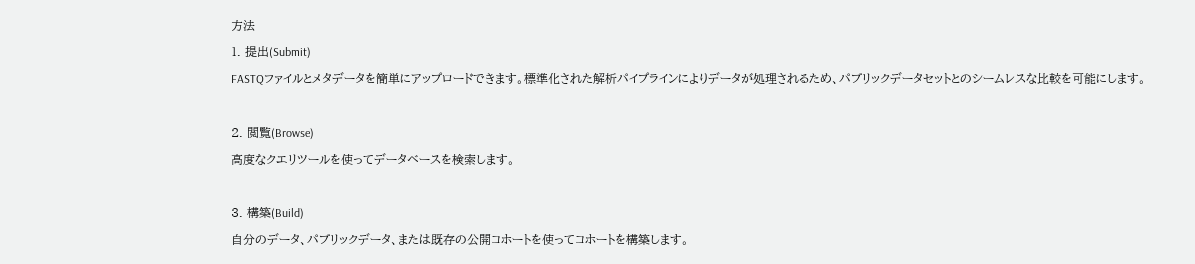方法
1. 提出(Submit)
FASTQファイルとメタデータを簡単にアップロードできます。標準化された解析パイプラインによりデータが処理されるため、パブリックデータセットとのシームレスな比較を可能にします。

2. 閲覧(Browse)
高度なクエリツールを使ってデータベースを検索します。

3. 構築(Build)
自分のデータ、パブリックデータ、または既存の公開コホートを使ってコホートを構築します。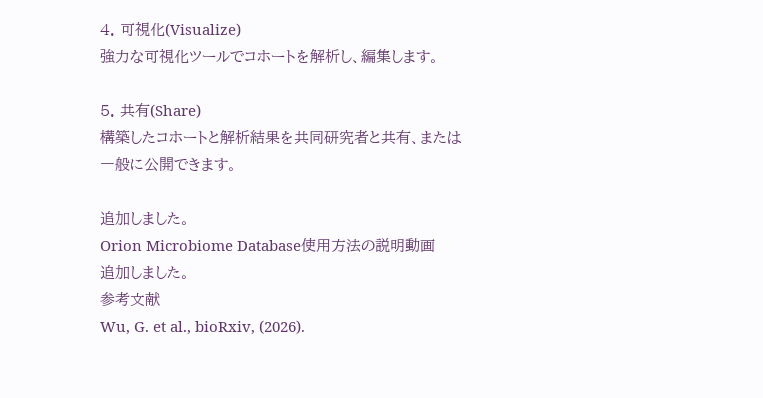4. 可視化(Visualize)
強力な可視化ツールでコホートを解析し、編集します。

5. 共有(Share)
構築したコホートと解析結果を共同研究者と共有、または一般に公開できます。

追加しました。
Orion Microbiome Database使用方法の説明動画
追加しました。
参考文献
Wu, G. et al., bioRxiv, (2026).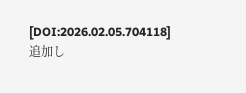[DOI:2026.02.05.704118]
追加し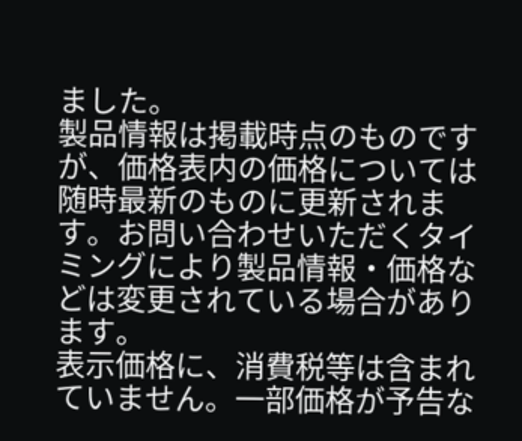ました。
製品情報は掲載時点のものですが、価格表内の価格については随時最新のものに更新されます。お問い合わせいただくタイミングにより製品情報・価格などは変更されている場合があります。
表示価格に、消費税等は含まれていません。一部価格が予告な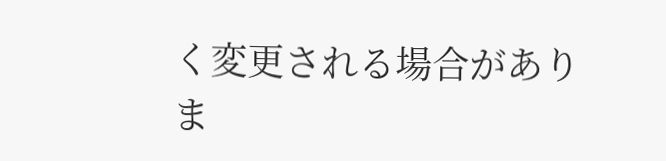く変更される場合がありま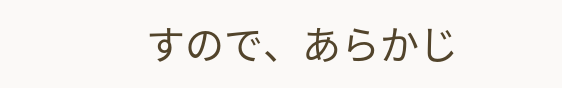すので、あらかじ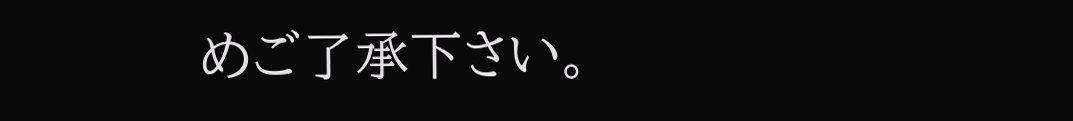めご了承下さい。